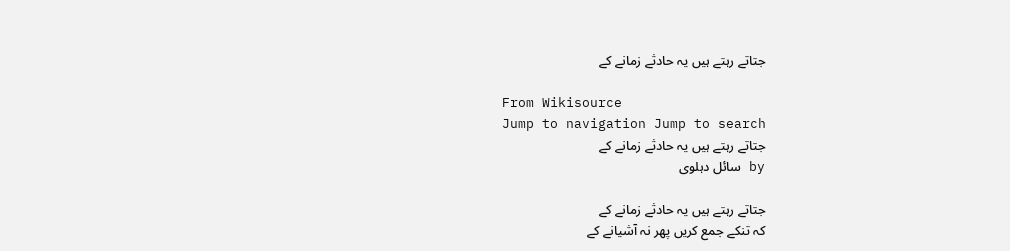جتاتے رہتے ہیں یہ حادثے زمانے کے

From Wikisource
Jump to navigation Jump to search
جتاتے رہتے ہیں یہ حادثے زمانے کے
by سائل دہلوی

جتاتے رہتے ہیں یہ حادثے زمانے کے
کہ تنکے جمع کریں پھر نہ آشیانے کے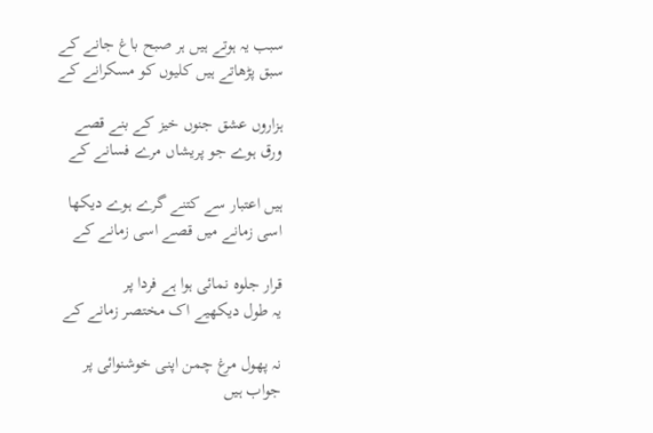سبب یہ ہوتے ہیں ہر صبح باغ جانے کے
سبق پڑھاتے ہیں کلیوں کو مسکرانے کے

ہزاروں عشق جنوں خیز کے بنے قصے
ورق ہوے جو پریشاں مرے فسانے کے

ہیں اعتبار سے کتنے گرے ہوے دیکھا
اسی زمانے میں قصے اسی زمانے کے

قرار جلوہ نمائی ہوا ہے فردا پر
یہ طول دیکھیے اک مختصر زمانے کے

نہ پھول مرغ چمن اپنی خوشنوائی پر
جواب ہیں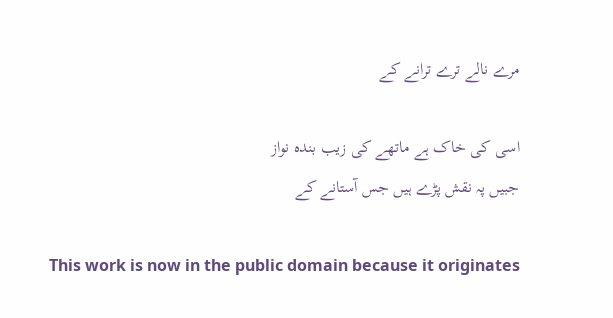مرے نالے ترے ترانے کے

اسی کی خاک ہے ماتھے کی زیب بندہ نواز
جبیں پہ نقش پڑے ہیں جس آستانے کے

This work is now in the public domain because it originates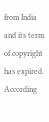from India and its term of copyright has expired. According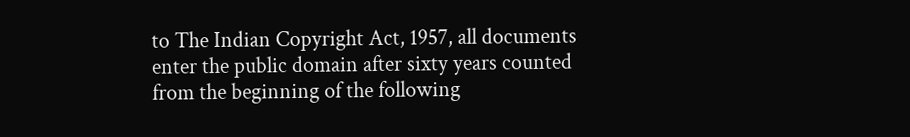to The Indian Copyright Act, 1957, all documents enter the public domain after sixty years counted from the beginning of the following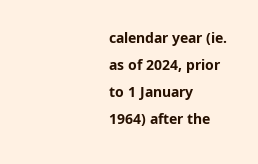calendar year (ie. as of 2024, prior to 1 January 1964) after the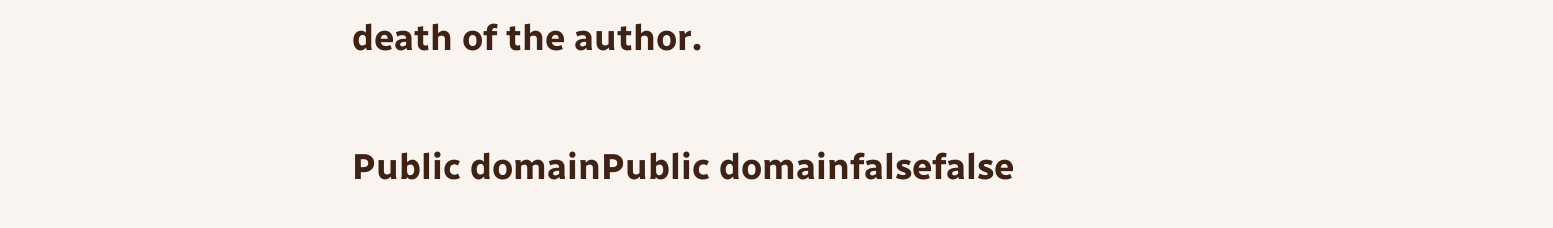death of the author.

Public domainPublic domainfalsefalse